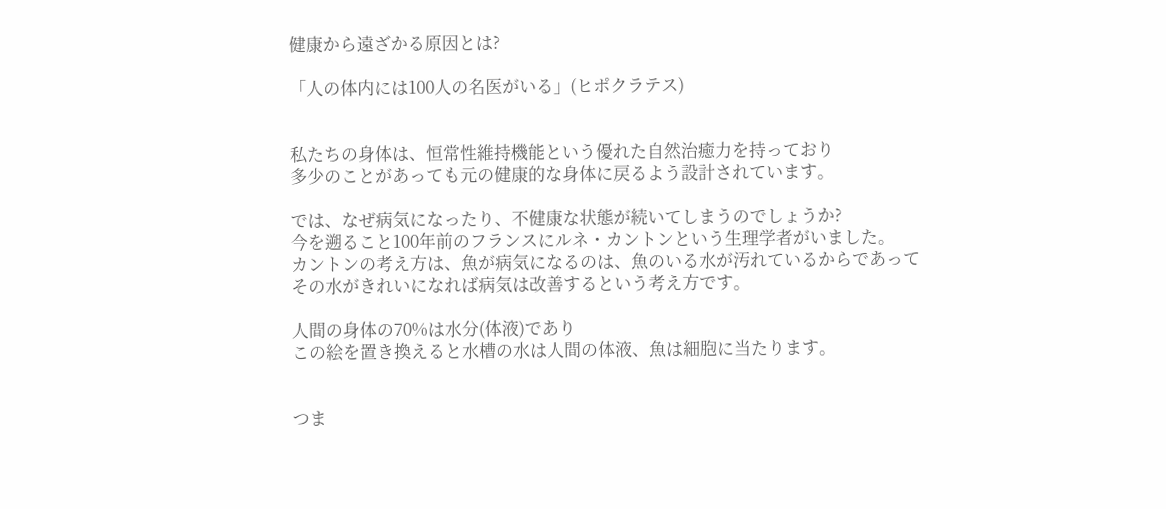健康から遠ざかる原因とは?

「人の体内には100人の名医がいる」(ヒポクラテス)


私たちの身体は、恒常性維持機能という優れた自然治癒力を持っており
多少のことがあっても元の健康的な身体に戻るよう設計されています。

では、なぜ病気になったり、不健康な状態が続いてしまうのでしょうか?
今を遡ること100年前のフランスにルネ・カントンという生理学者がいました。
カントンの考え方は、魚が病気になるのは、魚のいる水が汚れているからであって
その水がきれいになれば病気は改善するという考え方です。

人間の身体の70%は水分(体液)であり
この絵を置き換えると水槽の水は人間の体液、魚は細胞に当たります。


つま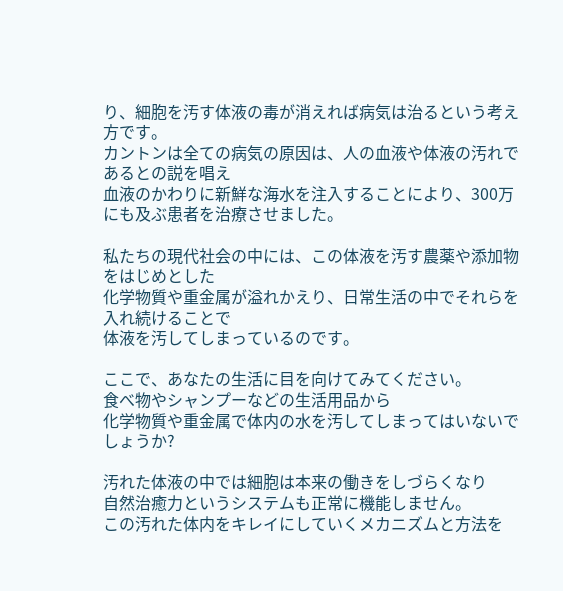り、細胞を汚す体液の毒が消えれば病気は治るという考え方です。
カントンは全ての病気の原因は、人の血液や体液の汚れであるとの説を唱え
血液のかわりに新鮮な海水を注入することにより、300万にも及ぶ患者を治療させました。

私たちの現代社会の中には、この体液を汚す農薬や添加物をはじめとした
化学物質や重金属が溢れかえり、日常生活の中でそれらを入れ続けることで
体液を汚してしまっているのです。

ここで、あなたの生活に目を向けてみてください。
食べ物やシャンプーなどの生活用品から
化学物質や重金属で体内の水を汚してしまってはいないでしょうか?

汚れた体液の中では細胞は本来の働きをしづらくなり
自然治癒力というシステムも正常に機能しません。
この汚れた体内をキレイにしていくメカニズムと方法を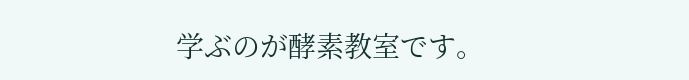学ぶのが酵素教室です。